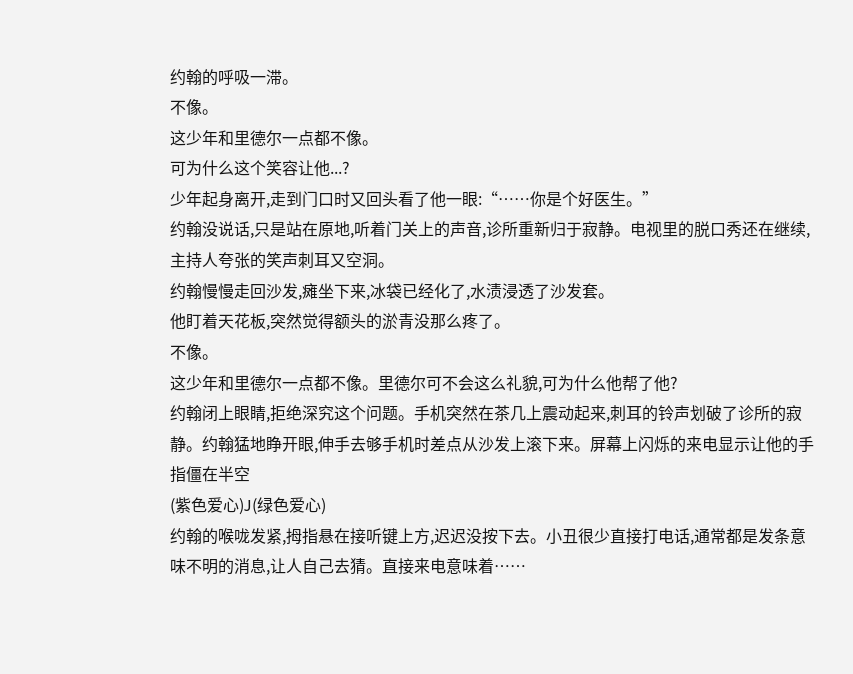约翰的呼吸一滞。
不像。
这少年和里德尔一点都不像。
可为什么这个笑容让他...?
少年起身离开,走到门口时又回头看了他一眼:“……你是个好医生。”
约翰没说话,只是站在原地,听着门关上的声音,诊所重新归于寂静。电视里的脱口秀还在继续,主持人夸张的笑声刺耳又空洞。
约翰慢慢走回沙发,瘫坐下来,冰袋已经化了,水渍浸透了沙发套。
他盯着天花板,突然觉得额头的淤青没那么疼了。
不像。
这少年和里德尔一点都不像。里德尔可不会这么礼貌,可为什么他帮了他?
约翰闭上眼睛,拒绝深究这个问题。手机突然在茶几上震动起来,刺耳的铃声划破了诊所的寂静。约翰猛地睁开眼,伸手去够手机时差点从沙发上滚下来。屏幕上闪烁的来电显示让他的手指僵在半空
(紫色爱心)J(绿色爱心)
约翰的喉咙发紧,拇指悬在接听键上方,迟迟没按下去。小丑很少直接打电话,通常都是发条意味不明的消息,让人自己去猜。直接来电意味着……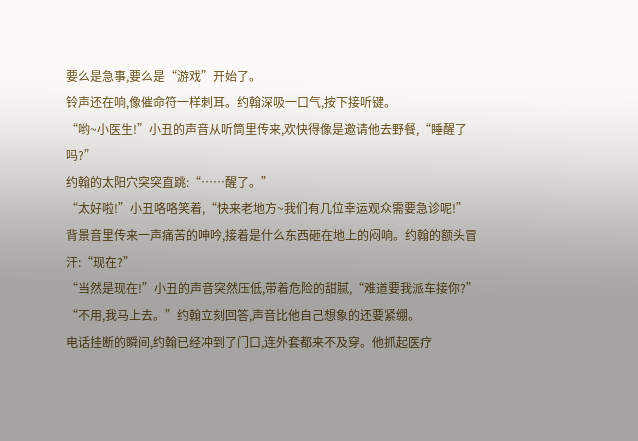要么是急事,要么是“游戏”开始了。
铃声还在响,像催命符一样刺耳。约翰深吸一口气,按下接听键。
“哟~小医生!”小丑的声音从听筒里传来,欢快得像是邀请他去野餐,“睡醒了吗?”
约翰的太阳穴突突直跳:“……醒了。”
“太好啦!”小丑咯咯笑着,“快来老地方~我们有几位幸运观众需要急诊呢!”
背景音里传来一声痛苦的呻吟,接着是什么东西砸在地上的闷响。约翰的额头冒汗:“现在?”
“当然是现在!”小丑的声音突然压低,带着危险的甜腻,“难道要我派车接你?”
“不用,我马上去。”约翰立刻回答,声音比他自己想象的还要紧绷。
电话挂断的瞬间,约翰已经冲到了门口,连外套都来不及穿。他抓起医疗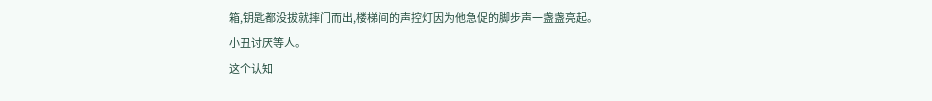箱,钥匙都没拔就摔门而出,楼梯间的声控灯因为他急促的脚步声一盏盏亮起。
小丑讨厌等人。
这个认知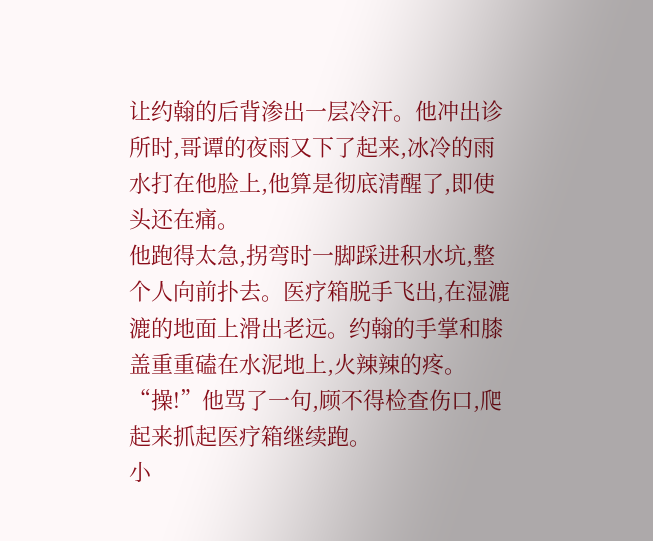让约翰的后背渗出一层冷汗。他冲出诊所时,哥谭的夜雨又下了起来,冰冷的雨水打在他脸上,他算是彻底清醒了,即使头还在痛。
他跑得太急,拐弯时一脚踩进积水坑,整个人向前扑去。医疗箱脱手飞出,在湿漉漉的地面上滑出老远。约翰的手掌和膝盖重重磕在水泥地上,火辣辣的疼。
“操!”他骂了一句,顾不得检查伤口,爬起来抓起医疗箱继续跑。
小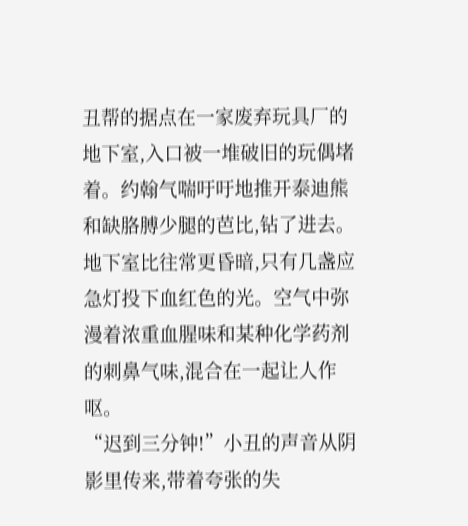丑帮的据点在一家废弃玩具厂的地下室,入口被一堆破旧的玩偶堵着。约翰气喘吁吁地推开泰迪熊和缺胳膊少腿的芭比,钻了进去。
地下室比往常更昏暗,只有几盏应急灯投下血红色的光。空气中弥漫着浓重血腥味和某种化学药剂的刺鼻气味,混合在一起让人作呕。
“迟到三分钟!”小丑的声音从阴影里传来,带着夸张的失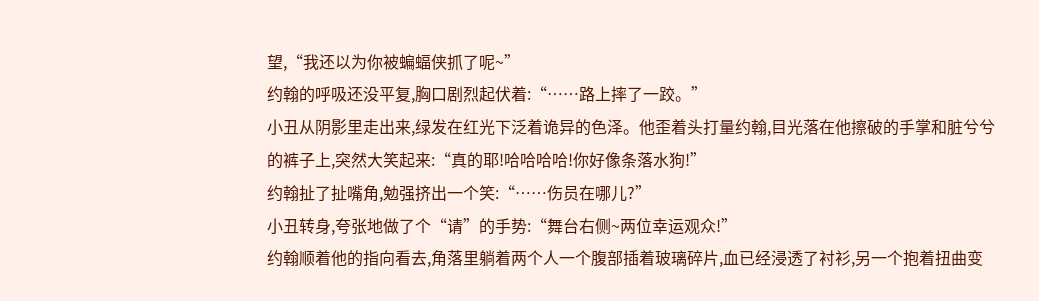望,“我还以为你被蝙蝠侠抓了呢~”
约翰的呼吸还没平复,胸口剧烈起伏着:“……路上摔了一跤。”
小丑从阴影里走出来,绿发在红光下泛着诡异的色泽。他歪着头打量约翰,目光落在他擦破的手掌和脏兮兮的裤子上,突然大笑起来:“真的耶!哈哈哈哈!你好像条落水狗!”
约翰扯了扯嘴角,勉强挤出一个笑:“……伤员在哪儿?”
小丑转身,夸张地做了个“请”的手势:“舞台右侧~两位幸运观众!”
约翰顺着他的指向看去,角落里躺着两个人一个腹部插着玻璃碎片,血已经浸透了衬衫,另一个抱着扭曲变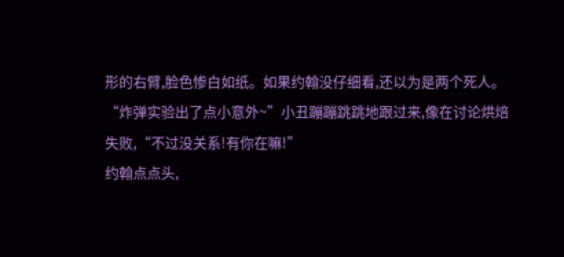形的右臂,脸色惨白如纸。如果约翰没仔细看,还以为是两个死人。
“炸弹实验出了点小意外~”小丑蹦蹦跳跳地跟过来,像在讨论烘焙失败,“不过没关系!有你在嘛!”
约翰点点头,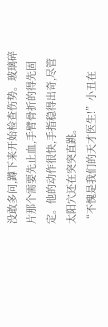没敢多问,蹲下来开始检查伤势。玻璃碎片那个需要先止血,手臂骨折的得先固定。他的动作很快,手指稳得出奇,尽管太阳穴还在突突直跳。
“不愧是我们的天才医生!”小丑在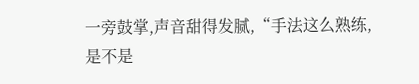一旁鼓掌,声音甜得发腻,“手法这么熟练,是不是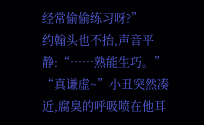经常偷偷练习呀?”
约翰头也不抬,声音平静:“……熟能生巧。”
“真谦虚~”小丑突然凑近,腐臭的呼吸喷在他耳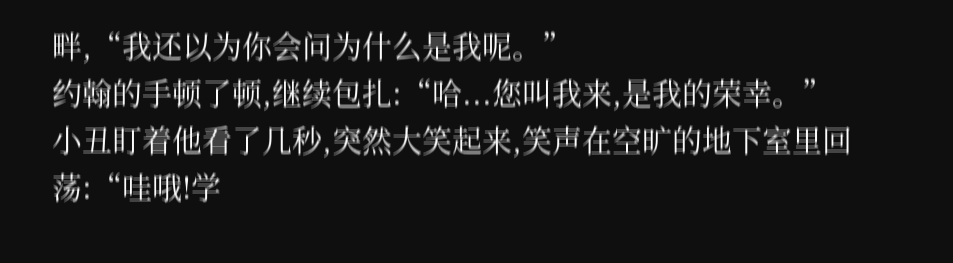畔,“我还以为你会问为什么是我呢。”
约翰的手顿了顿,继续包扎:“哈...您叫我来,是我的荣幸。”
小丑盯着他看了几秒,突然大笑起来,笑声在空旷的地下室里回荡:“哇哦!学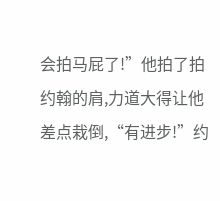会拍马屁了!”他拍了拍约翰的肩,力道大得让他差点栽倒,“有进步!”约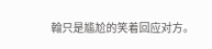翰只是尴尬的笑着回应对方。